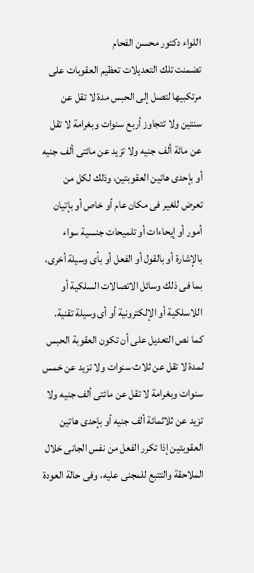اللواء دكتور محسن الفحام
تضمنت تلك التعديلات تعظيم العقوبات على مرتكبيها لتصل إلى الحبس مدة لا تقل عن سنتين ولا تتجاوز أربع سنوات وبغرامة لا تقل عن مائة ألف جنيه ولا تزيد عن مائتى ألف جنيه أو بإحدى هاتين العقوبتين، وذلك لكل من تعرض للغير فى مكان عام أو خاص أو بإتيان أمور أو إيحاءات أو تلميحات جنسية سواء بالإشارة أو بالقول أو الفعل أو بأى وسيلة أخرى، بما فى ذلك وسائل الاتصالات السلكية أو اللاسلكية أو الإلكترونية أو أى وسيلة تقنية.
كما نص التعديل على أن تكون العقوبة الحبس لمدة لا تقل عن ثلاث سنوات ولا تزيد عن خمس سنوات وبغرامة لا تقل عن مائتى ألف جنيه ولا تزيد عن ثلاثمائة ألف جنيه أو بإحدى هاتين العقوبتين إذا تكرر الفعل من نفس الجانى خلال الملاحقة والتتبع للمجنى عليه، وفى حالة العودة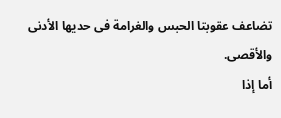تضاعف عقوبتا الحبس والغرامة فى حديها الأدنى والأقصى.
أما إذا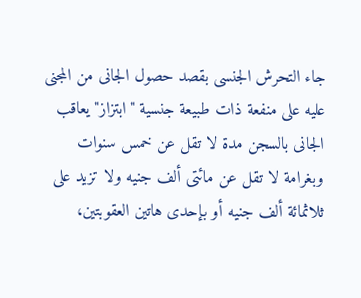جاء التحرش الجنسى بقصد حصول الجانى من المجنى عليه على منفعة ذات طبيعة جنسية "ابتزاز" يعاقب الجانى بالسجن مدة لا تقل عن خمس سنوات وبغرامة لا تقل عن مائتى ألف جنيه ولا تزيد على ثلاثمائة ألف جنيه أو بإحدى هاتين العقوبتين،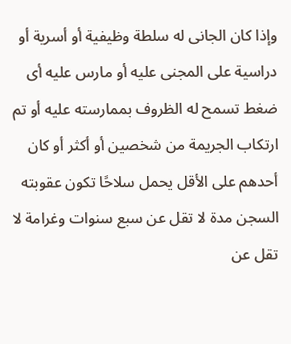وإذا كان الجانى له سلطة وظيفية أو أسرية أو دراسية على المجنى عليه أو مارس عليه أى ضغط تسمح له الظروف بممارسته عليه أو تم ارتكاب الجريمة من شخصين أو أكثر أو كان أحدهم على الأقل يحمل سلاحًا تكون عقوبته السجن مدة لا تقل عن سبع سنوات وغرامة لا تقل عن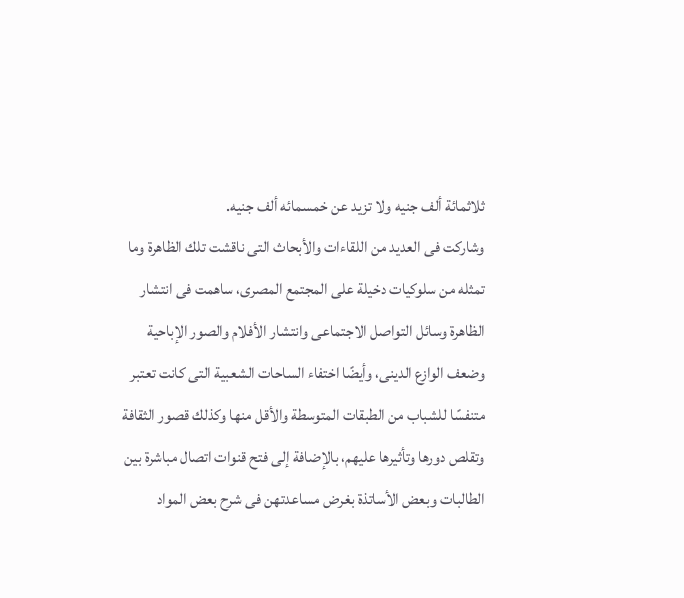ثلاثمائة ألف جنيه ولا تزيد عن خمسمائه ألف جنيه.
وشاركت فى العديد من اللقاءات والأبحاث التى ناقشت تلك الظاهرة وما تمثله من سلوكيات دخيلة على المجتمع المصرى، ساهمت فى انتشار الظاهرة وسائل التواصل الاجتماعى وانتشار الأفلام والصور الإباحية وضعف الوازع الدينى، وأيضًا اختفاء الساحات الشعبية التى كانت تعتبر متنفسًا للشباب من الطبقات المتوسطة والأقل منها وكذلك قصور الثقافة وتقلص دورها وتأثيرها عليهم، بالإضافة إلى فتح قنوات اتصال مباشرة بين الطالبات وبعض الأساتذة بغرض مساعدتهن فى شرح بعض المواد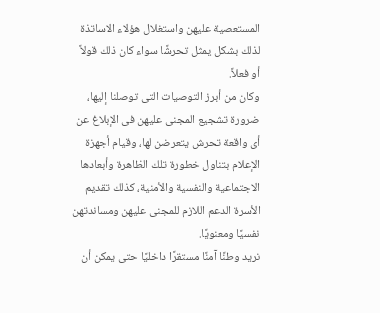المستعصية عليهن واستغلال هؤلاء الاساتذة لذلك بشكل يمثل تحرشًا سواء كان ذلك قولاً أو فعلاً.
وكان من أبرز التوصيات التى توصلنا إليها، ضرورة تشجيع المجنى عليهن فى الإبلاغ عن أى واقعة تحرش يتعرضن لها، وقيام أجهزة الإعلام بتناول خطورة تلك الظاهرة وأبعادها الاجتماعية والنفسية والأمنية، كذلك تقديم الأسرة الدعم اللازم للمجنى عليهن ومساندتهن نفسيًا ومعنويًا.
نريد وطنًا آمنًا مستقرًا داخليًا حتى يمكن أن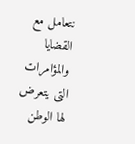نتعامل مع القضايا والمؤامرات التى يتعرض لها الوطن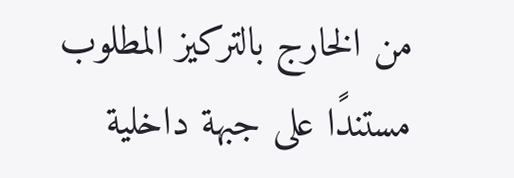من الخارج بالتركيز المطلوب مستندًا على جبهة داخلية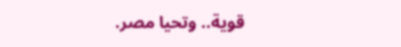قوية.. وتحيا مصر.